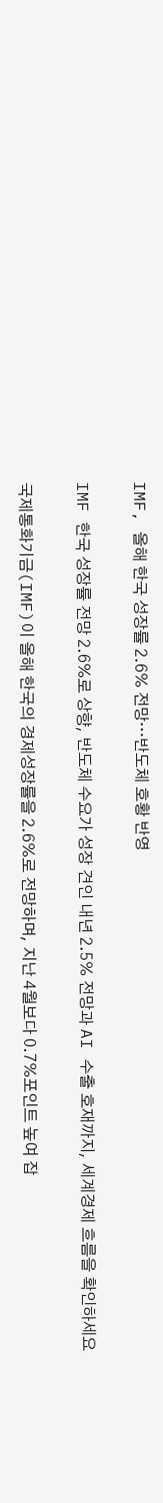IMF, 올해 한국 성장률 2.6% 전망…반도체 호황 반영

IMF 한국 성장률 전망 2.6%로 상향, 반도체 수요가 성장 견인 내년 2.5% 전망과 AI 수출 호재까지, 세계경제 흐름을 확인하세요

국제통화기금(IMF)이 올해 한국의 경제성장률을 2.6%로 전망하며, 지난 4월보다 0.7%포인트 높여 잡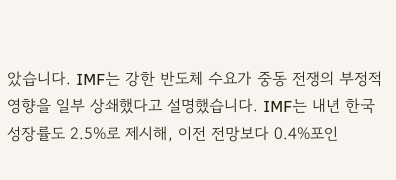았습니다. IMF는 강한 반도체 수요가 중동 전쟁의 부정적 영향을 일부 상쇄했다고 설명했습니다. IMF는 내년 한국 성장률도 2.5%로 제시해, 이전 전망보다 0.4%포인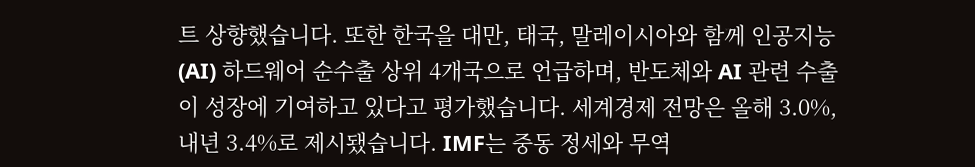트 상향했습니다. 또한 한국을 대만, 태국, 말레이시아와 함께 인공지능(AI) 하드웨어 순수출 상위 4개국으로 언급하며, 반도체와 AI 관련 수출이 성장에 기여하고 있다고 평가했습니다. 세계경제 전망은 올해 3.0%, 내년 3.4%로 제시됐습니다. IMF는 중동 정세와 무역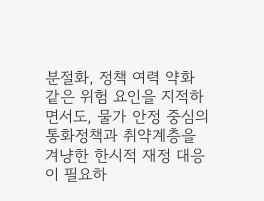분절화, 정책 여력 약화 같은 위험 요인을 지적하면서도, 물가 안정 중심의 통화정책과 취약계층을 겨냥한 한시적 재정 대응이 필요하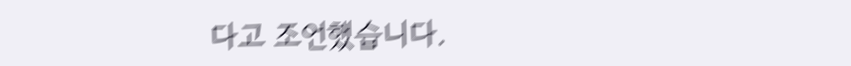다고 조언했습니다.